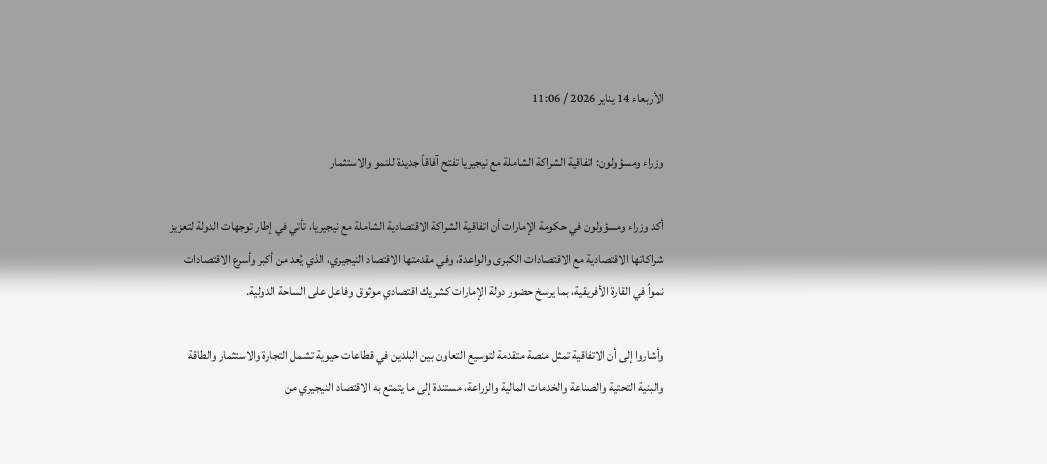الأربعاء 14 يناير 2026 / 11:06

وزراء ومسؤولون: اتفاقية الشراكة الشاملة مع نيجيريا تفتح آفاقاً جديدة للنمو والاستثمار

أكد وزراء ومسؤولون في حكومة الإمارات أن اتفاقية الشراكة الاقتصادية الشاملة مع نيجيريا، تأتي في إطار توجهات الدولة لتعزيز شراكاتها الاقتصادية مع الاقتصادات الكبرى والواعدة، وفي مقدمتها الاقتصاد النيجيري، الذي يُعد من أكبر وأسرع الاقتصادات نمواً في القارة الأفريقية، بما يرسخ حضور دولة الإمارات كشريك اقتصادي موثوق وفاعل على الساحة الدولية.

وأشاروا إلى أن الاتفاقية تمثل منصة متقدمة لتوسيع التعاون بين البلدين في قطاعات حيوية تشمل التجارة والاستثمار والطاقة والبنية التحتية والصناعة والخدمات المالية والزراعة، مستندة إلى ما يتمتع به الاقتصاد النيجيري من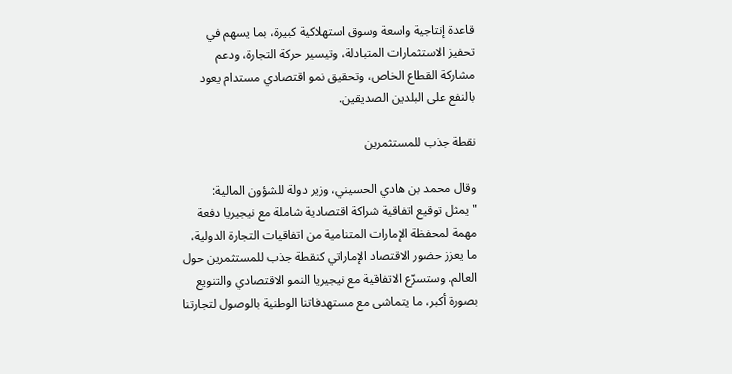قاعدة إنتاجية واسعة وسوق استهلاكية كبيرة، بما يسهم في تحفيز الاستثمارات المتبادلة، وتيسير حركة التجارة، ودعم مشاركة القطاع الخاص، وتحقيق نمو اقتصادي مستدام يعود بالنفع على البلدين الصديقين.

نقطة جذب للمستثمرين

وقال محمد بن هادي الحسيني، وزير دولة للشؤون المالية: "يمثل توقيع اتفاقية شراكة اقتصادية شاملة مع نيجيريا دفعة مهمة لمحفظة الإمارات المتنامية من اتفاقيات التجارة الدولية، ما يعزز حضور الاقتصاد الإماراتي كنقطة جذب للمستثمرين حول العالم. وستسرّع الاتفاقية مع نيجيريا النمو الاقتصادي والتنويع بصورة أكبر، ما يتماشى مع مستهدفاتنا الوطنية بالوصول لتجارتنا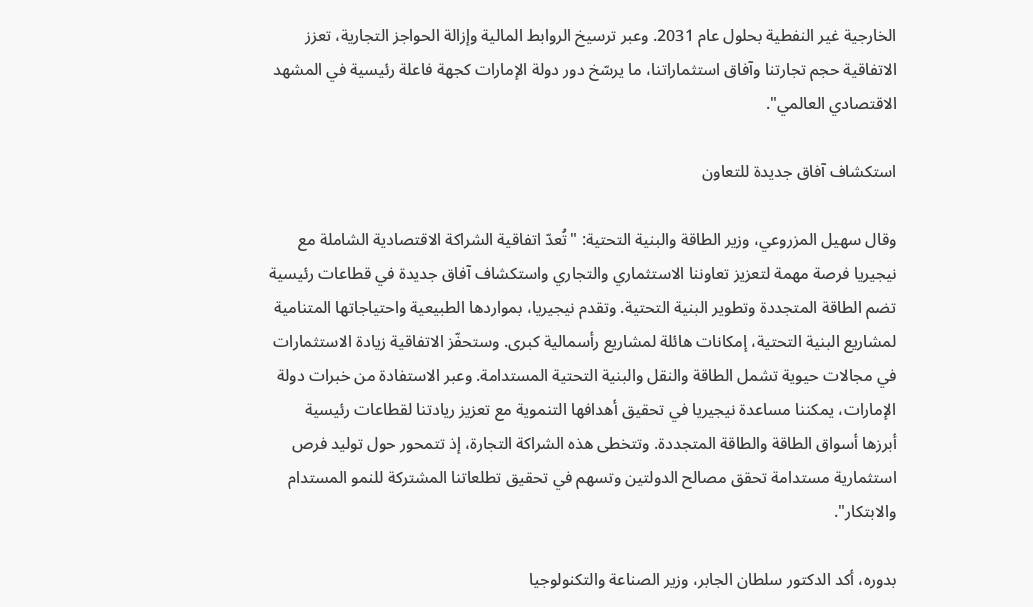الخارجية غير النفطية بحلول عام 2031. وعبر ترسيخ الروابط المالية وإزالة الحواجز التجارية، تعزز الاتفاقية حجم تجارتنا وآفاق استثماراتنا، ما يرسّخ دور دولة الإمارات كجهة فاعلة رئيسية في المشهد الاقتصادي العالمي".

استكشاف آفاق جديدة للتعاون

وقال سهيل المزروعي، وزير الطاقة والبنية التحتية: "تُعدّ اتفاقية الشراكة الاقتصادية الشاملة مع نيجيريا فرصة مهمة لتعزيز تعاوننا الاستثماري والتجاري واستكشاف آفاق جديدة في قطاعات رئيسية تضم الطاقة المتجددة وتطوير البنية التحتية. وتقدم نيجيريا، بمواردها الطبيعية واحتياجاتها المتنامية لمشاريع البنية التحتية، إمكانات هائلة لمشاريع رأسمالية كبرى. وستحفّز الاتفاقية زيادة الاستثمارات في مجالات حيوية تشمل الطاقة والنقل والبنية التحتية المستدامة. وعبر الاستفادة من خبرات دولة الإمارات، يمكننا مساعدة نيجيريا في تحقيق أهدافها التنموية مع تعزيز ريادتنا لقطاعات رئيسية أبرزها أسواق الطاقة والطاقة المتجددة. وتتخطى هذه الشراكة التجارة، إذ تتمحور حول توليد فرص استثمارية مستدامة تحقق مصالح الدولتين وتسهم في تحقيق تطلعاتنا المشتركة للنمو المستدام والابتكار".

بدوره، أكد الدكتور سلطان الجابر، وزير الصناعة والتكنولوجيا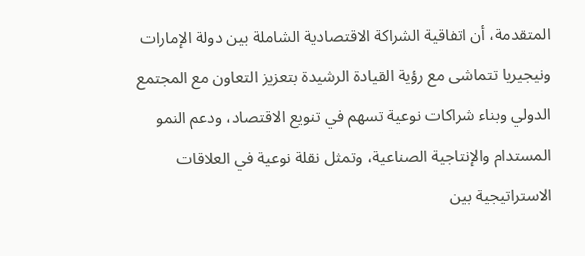المتقدمة، أن اتفاقية الشراكة الاقتصادية الشاملة بين دولة الإمارات ونيجيريا تتماشى مع رؤية القيادة الرشيدة بتعزيز التعاون مع المجتمع الدولي وبناء شراكات نوعية تسهم في تنويع الاقتصاد، ودعم النمو المستدام والإنتاجية الصناعية، وتمثل نقلة نوعية في العلاقات الاستراتيجية بين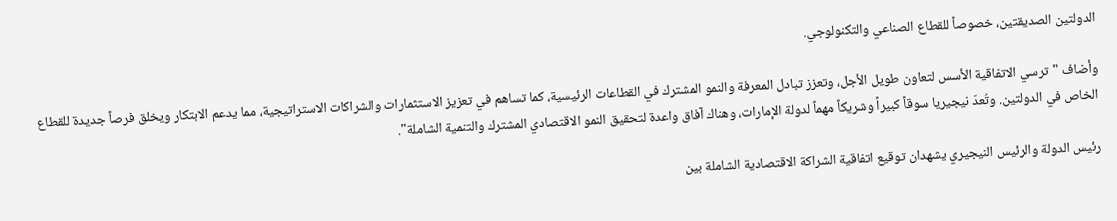الدولتين الصديقتين، خصوصاً للقطاع الصناعي والتكنولوجي.

وأضاف "ترسي الاتفاقية الأسس لتعاون طويل الأجل، وتعزز تبادل المعرفة والنمو المشترك في القطاعات الرئيسية، كما تساهم في تعزيز الاستثمارات والشراكات الاستراتيجية، مما يدعم الابتكار ويخلق فرصاً جديدة للقطاع الخاص في الدولتين. وتُعدّ نيجيريا سوقاً كبيراً وشريكاً مهماً لدولة الإمارات، وهناك آفاق واعدة لتحقيق النمو الاقتصادي المشترك والتنمية الشاملة".

رئيس الدولة والرئيس النيجيري يشهدان توقيع اتفاقية الشراكة الاقتصادية الشاملة بين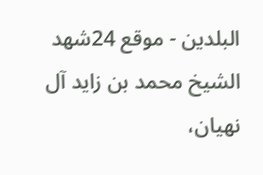البلدين - موقع 24شهد الشيخ محمد بن زايد آل نهيان،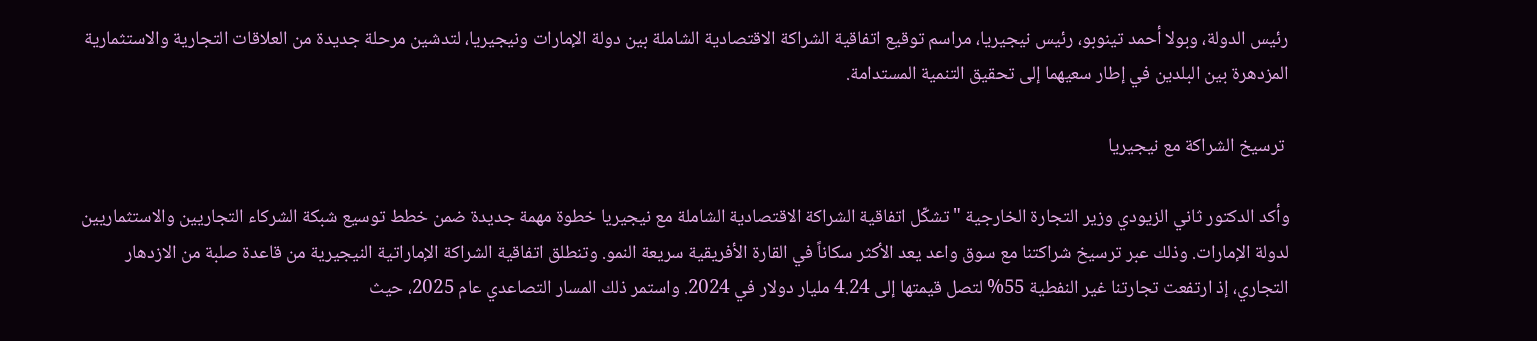رئيس الدولة، وبولا أحمد تينوبو، رئيس نيجيريا، مراسم توقيع اتفاقية الشراكة الاقتصادية الشاملة بين دولة الإمارات ونيجيريا، لتدشين مرحلة جديدة من العلاقات التجارية والاستثمارية المزدهرة بين البلدين في إطار سعيهما إلى تحقيق التنمية المستدامة.

 ترسيخ الشراكة مع نيجيريا

وأكد الدكتور ثاني الزيودي وزير التجارة الخارجية "تشكّل اتفاقية الشراكة الاقتصادية الشاملة مع نيجيريا خطوة مهمة جديدة ضمن خطط توسيع شبكة الشركاء التجاريين والاستثماريين لدولة الإمارات. وذلك عبر ترسيخ شراكتنا مع سوق واعد يعد الأكثر سكاناً في القارة الأفريقية سريعة النمو. وتنطلق اتفاقية الشراكة الإماراتية النيجيرية من قاعدة صلبة من الازدهار التجاري، إذ ارتفعت تجارتنا غير النفطية 55% لتصل قيمتها إلى 4.24 مليار دولار في 2024. واستمر ذلك المسار التصاعدي عام 2025، حيث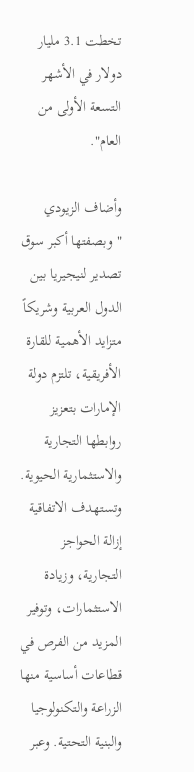تخطت 3.1 مليار دولار في الأشهر التسعة الأولى من العام".

وأضاف الزيودي "وبصفتها أكبر سوق تصدير لنيجيريا بين الدول العربية وشريكاً متزايد الأهمية للقارة الأفريقية، تلتزم دولة الإمارات بتعزيز روابطها التجارية والاستثمارية الحيوية. وتستهدف الاتفاقية إزالة الحواجز التجارية، وزيادة الاستثمارات، وتوفير المزيد من الفرص في قطاعات أساسية منها الزراعة والتكنولوجيا والبنية التحتية. وعبر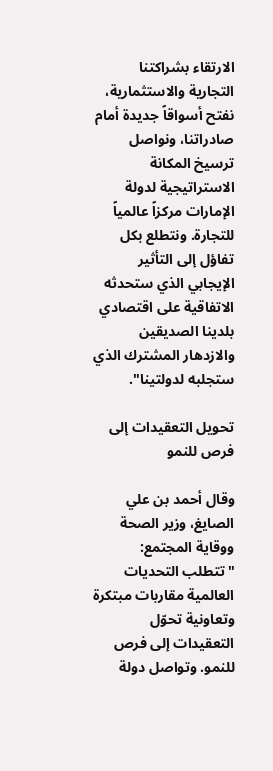الارتقاء بشراكتنا التجارية والاستثمارية، نفتح أسواقاً جديدة أمام صادراتنا، ونواصل ترسيخ المكانة الاستراتيجية لدولة الإمارات مركزاً عالمياً للتجارة. ونتطلع بكل تفاؤل إلى التأثير الإيجابي الذي ستحدثه الاتفاقية على اقتصادي بلدينا الصديقين والازدهار المشترك الذي ستجلبه لدولتينا".

تحويل التعقيدات إلى فرص للنمو

وقال أحمد بن علي الصايغ، وزير الصحة ووقاية المجتمع: "تتطلب التحديات العالمية مقاربات مبتكرة وتعاونية تحوّل التعقيدات إلى فرص للنمو. وتواصل دولة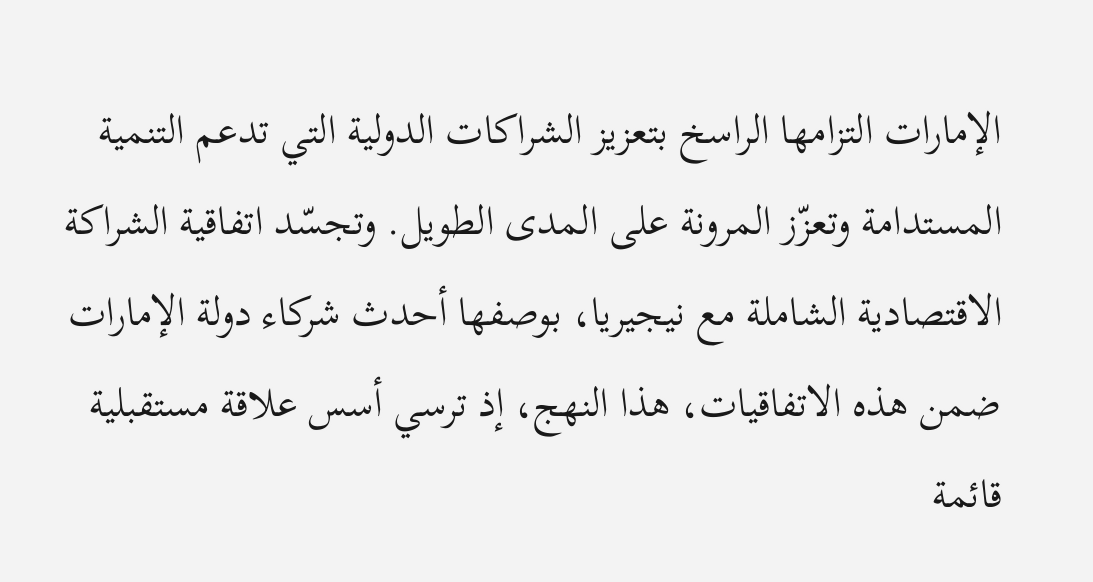الإمارات التزامها الراسخ بتعزيز الشراكات الدولية التي تدعم التنمية المستدامة وتعزّز المرونة على المدى الطويل. وتجسّد اتفاقية الشراكة الاقتصادية الشاملة مع نيجيريا، بوصفها أحدث شركاء دولة الإمارات ضمن هذه الاتفاقيات، هذا النهج، إذ ترسي أسس علاقة مستقبلية قائمة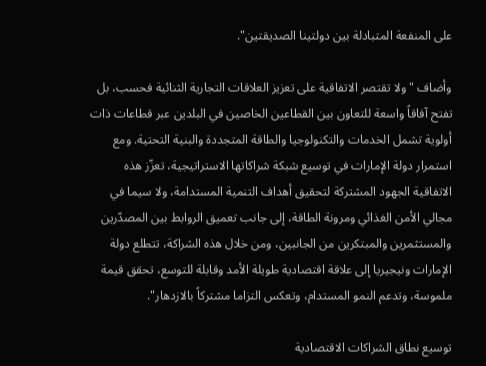على المنفعة المتبادلة بين دولتينا الصديقتين".

وأضاف "ولا تقتصر الاتفاقية على تعزيز العلاقات التجارية الثنائية فحسب، بل تفتح آفاقاً واسعة للتعاون بين القطاعين الخاصين في البلدين عبر قطاعات ذات أولوية تشمل الخدمات والتكنولوجيا والطاقة المتجددة والبنية التحتية. ومع استمرار دولة الإمارات في توسيع شبكة شراكاتها الاستراتيجية، تعزّز هذه الاتفاقية الجهود المشتركة لتحقيق أهداف التنمية المستدامة، ولا سيما في مجالي الأمن الغذائي ومرونة الطاقة، إلى جانب تعميق الروابط بين المصدّرين والمستثمرين والمبتكرين من الجانبين، ومن خلال هذه الشراكة، تتطلع دولة الإمارات ونيجيريا إلى علاقة اقتصادية طويلة الأمد وقابلة للتوسع، تحقق قيمة ملموسة، وتدعم النمو المستدام، وتعكس التزاما مشتركاً بالازدهار".

توسيع نطاق الشراكات الاقتصادية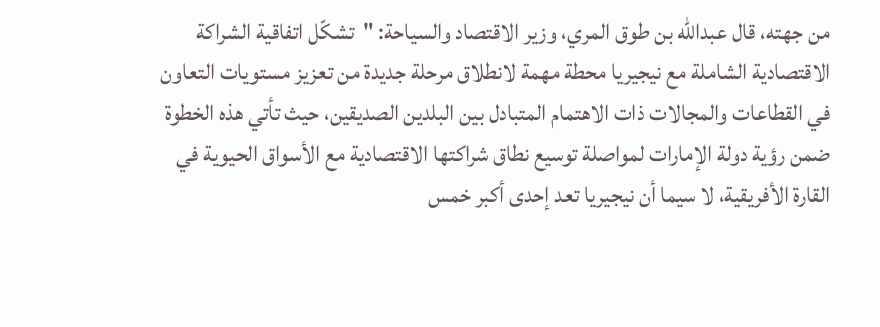من جهته، قال عبدالله بن طوق المري، وزير الاقتصاد والسياحة: "تشكّل اتفاقية الشراكة الاقتصادية الشاملة مع نيجيريا محطة مهمة لانطلاق مرحلة جديدة من تعزيز مستويات التعاون في القطاعات والمجالات ذات الاهتمام المتبادل بين البلدين الصديقين، حيث تأتي هذه الخطوة ضمن رؤية دولة الإمارات لمواصلة توسيع نطاق شراكتها الاقتصادية مع الأسواق الحيوية في القارة الأفريقية، لا سيما أن نيجيريا تعد إحدى أكبر خمس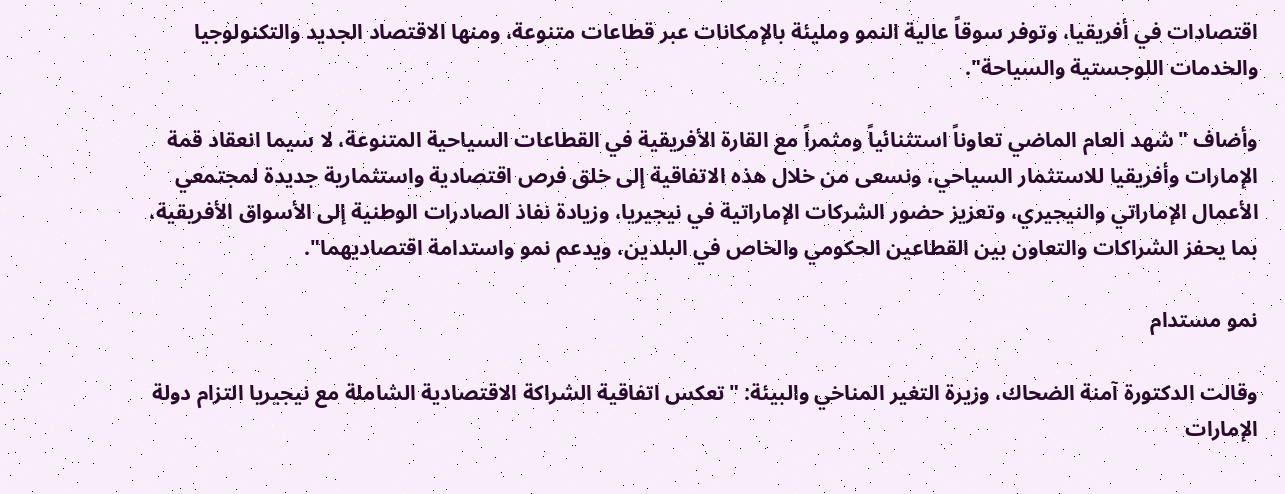اقتصادات في أفريقيا، وتوفر سوقاً عالية النمو ومليئة بالإمكانات عبر قطاعات متنوعة، ومنها الاقتصاد الجديد والتكنولوجيا والخدمات اللوجستية والسياحة".

وأضاف "شهد العام الماضي تعاوناً استثنائياً ومثمراً مع القارة الأفريقية في القطاعات السياحية المتنوعة، لا سيما انعقاد قمة الإمارات وأفريقيا للاستثمار السياحي، ونسعى من خلال هذه الاتفاقية إلى خلق فرص اقتصادية واستثمارية جديدة لمجتمعي الأعمال الإماراتي والنيجيري، وتعزيز حضور الشركات الإماراتية في نيجيريا، وزيادة نفاذ الصادرات الوطنية إلى الأسواق الأفريقية، بما يحفز الشراكات والتعاون بين القطاعين الحكومي والخاص في البلدين، ويدعم نمو واستدامة اقتصاديهما".

نمو مستدام

وقالت الدكتورة آمنة الضحاك، وزيرة التغير المناخي والبيئة: "تعكس اتفاقية الشراكة الاقتصادية الشاملة مع نيجيريا التزام دولة الإمارات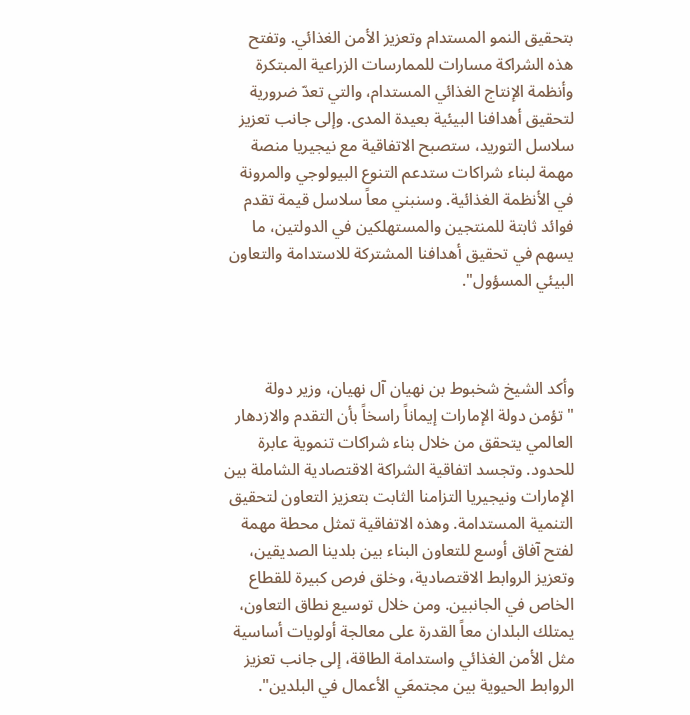بتحقيق النمو المستدام وتعزيز الأمن الغذائي. وتفتح هذه الشراكة مسارات للممارسات الزراعية المبتكرة وأنظمة الإنتاج الغذائي المستدام، والتي تعدّ ضرورية لتحقيق أهدافنا البيئية بعيدة المدى. وإلى جانب تعزيز سلاسل التوريد، ستصبح الاتفاقية مع نيجيريا منصة مهمة لبناء شراكات ستدعم التنوع البيولوجي والمرونة في الأنظمة الغذائية. وسنبني معاً سلاسل قيمة تقدم فوائد ثابتة للمنتجين والمستهلكين في الدولتين، ما يسهم في تحقيق أهدافنا المشتركة للاستدامة والتعاون البيئي المسؤول".



وأكد الشيخ شخبوط بن نهيان آل نهيان، وزير دولة "تؤمن دولة الإمارات إيماناً راسخاً بأن التقدم والازدهار العالمي يتحقق من خلال بناء شراكات تنموية عابرة للحدود. وتجسد اتفاقية الشراكة الاقتصادية الشاملة بين الإمارات ونيجيريا التزامنا الثابت بتعزيز التعاون لتحقيق التنمية المستدامة. وهذه الاتفاقية تمثل محطة مهمة لفتح آفاق أوسع للتعاون البناء بين بلدينا الصديقين، وتعزيز الروابط الاقتصادية، وخلق فرص كبيرة للقطاع الخاص في الجانبين. ومن خلال توسيع نطاق التعاون، يمتلك البلدان معاً القدرة على معالجة أولويات أساسية مثل الأمن الغذائي واستدامة الطاقة، إلى جانب تعزيز الروابط الحيوية بين مجتمعَي الأعمال في البلدين".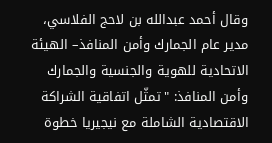وقال أحمد عبدالله بن لاحج الفلاسي، مدير عام الجمارك وأمن المنافذ– الهيئة الاتحادية للهوية والجنسية والجمارك وأمن المنافذ: "تمثّل اتفاقية الشراكة الاقتصادية الشاملة مع نيجيريا خطوة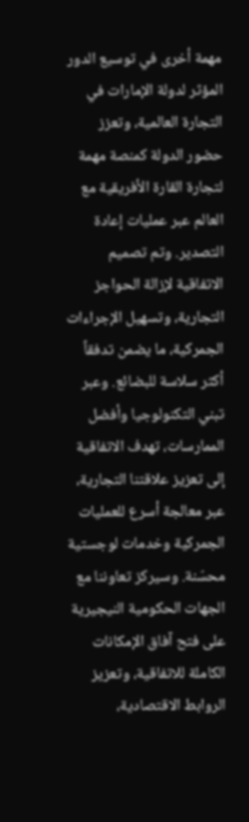مهمة أخرى في توسيع الدور المؤثر لدولة الإمارات في التجارة العالمية، وتعزز حضور الدولة كمنصة مهمة لتجارة القارة الأفريقية مع العالم عبر عمليات إعادة التصدير. وتم تصميم الاتفاقية لإزالة الحواجز التجارية، وتسهيل الإجراءات الجمركية، ما يضمن تدفقاً أكثر سلاسة للبضائع. وعبر تبني التكنولوجيا وأفضل الممارسات، تهدف الاتفاقية إلى تعزيز علاقتنا التجارية، عبر معالجة أسرع للعمليات الجمركية وخدمات لوجستية محسّنة. وسيركز تعاوننا مع الجهات الحكومية النيجيرية على فتح آفاق الإمكانات الكاملة للاتفاقية، وتعزيز الروابط الاقتصادية،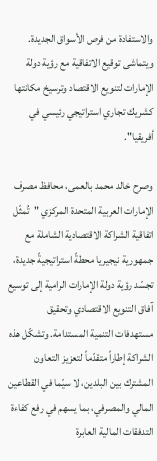والاستفادة من فرص الأسواق الجديدة. ويتماشى توقيع الاتفاقية مع رؤية دولة الإمارات لتنويع الاقتصاد وترسيخ مكانتها كشريك تجاري استراتيجي رئيسي في أفريقيا".

وصرح خالد محمد بالعمى، محافظ مصرف الإمارات العربية المتحدة المركزي "تُمثّل اتفاقية الشراكة الاقتصادية الشاملة مع جمهورية نيجيريا محطةً استراتيجيةً جديدة، تجسّد رؤية دولة الإمارات الرامية إلى توسيع آفاق التنويع الاقتصادي وتحقيق مستهدفات التنمية المستدامة. وتشكّل هذه الشراكة إطاراً متقدّماً لتعزيز التعاون المشترك بين البلدين، لا سيّما في القطاعين المالي والمصرفي، بما يسهم في رفع كفاءة التدفقات المالية العابرة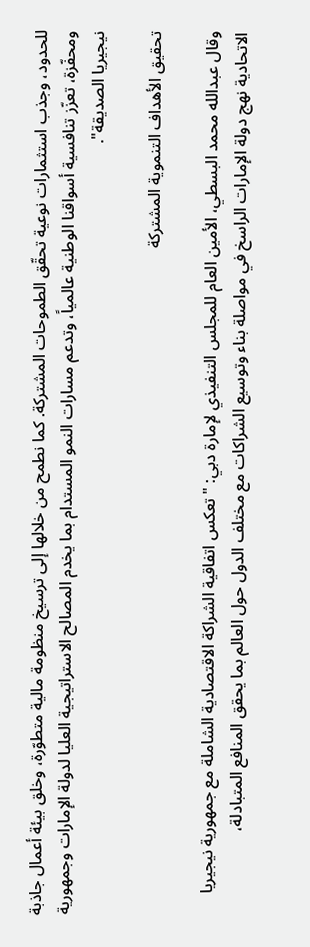للحدود، وجذب استثمارات نوعية تحقّق الطموحات المشتركة. كما نطمح من خلالها إلى ترسيخ منظومة مالية متطوّرة، وخلق بيئة أعمال جاذبة ومحفّزة، تعزّز تنافسية أسواقنا الوطنية عالمياً، وتدعم مسارات النمو المستدام بما يخدم المصالح الاستراتيجية العليا لدولة الإمارات وجمهورية نيجيريا الصديقة".

تحقيق الأهداف التنموية المشتركة

وقال عبدالله محمد البسطي، الأمين العام للمجلس التنفيذي لإمارة دبي: "تعكس اتفاقية الشراكة الاقتصادية الشاملة مع جمهورية نيجيريا الاتحادية نهج دولة الإمارات الراسخ في مواصلة بناء وتوسيع الشراكات مع مختلف الدول حول العالم بما يحقق المنافع المتبادلة،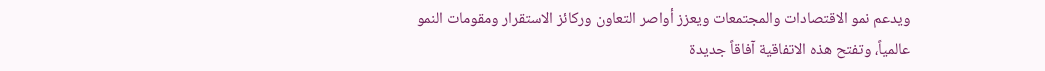ويدعم نمو الاقتصادات والمجتمعات ويعزز أواصر التعاون وركائز الاستقرار ومقومات النمو عالمياً، وتفتح هذه الاتفاقية آفاقاً جديدة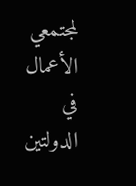لمجتمعي الأعمال في الدولتين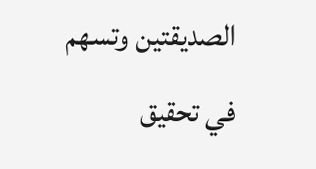الصديقتين وتسهم في تحقيق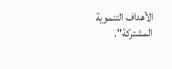الأهداف التنموية المشتركة".